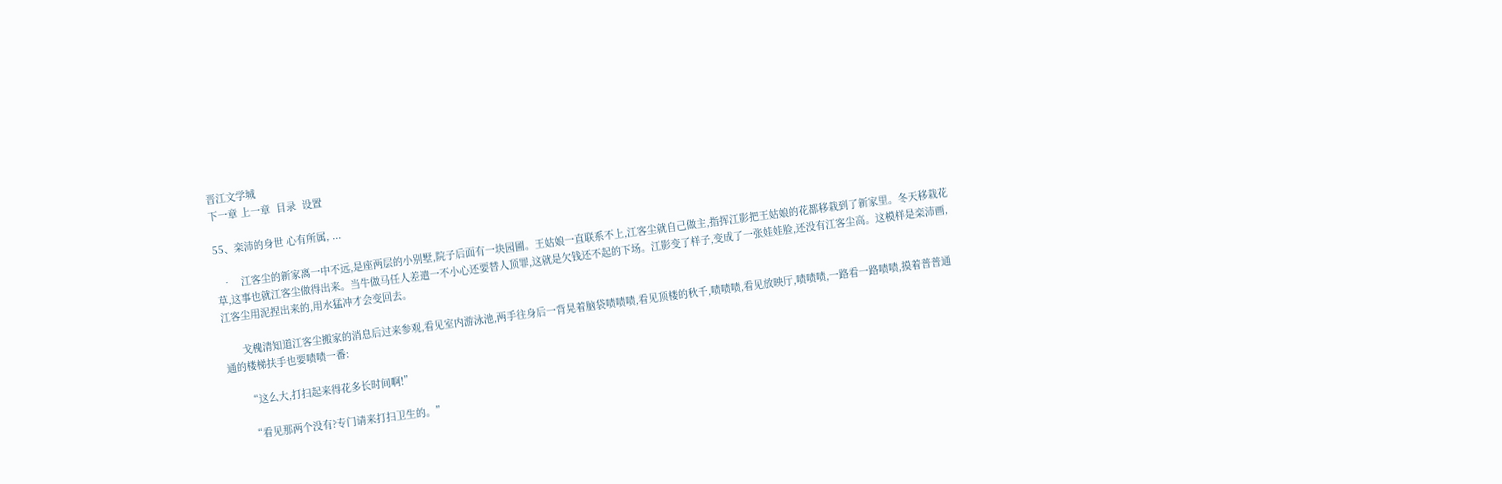晋江文学城
下一章 上一章  目录  设置

55、栾沛的身世 心有所属, ...

  •   江客尘的新家离一中不远,是座两层的小别墅,院子后面有一块园圃。王姑娘一直联系不上,江客尘就自己做主,指挥江影把王姑娘的花都移栽到了新家里。冬天移栽花草,这事也就江客尘做得出来。当牛做马任人差遣一不小心还要替人顶罪,这就是欠钱还不起的下场。江影变了样子,变成了一张娃娃脸,还没有江客尘高。这模样是栾沛画,江客尘用泥捏出来的,用水猛冲才会变回去。

      戈槐清知道江客尘搬家的消息后过来参观,看见室内游泳池,两手往身后一背晃着脑袋啧啧啧,看见顶楼的秋千,啧啧啧,看见放映厅,啧啧啧,一路看一路啧啧,摸着普普通通的楼梯扶手也要啧啧一番:

      “这么大,打扫起来得花多长时间啊!”

      “看见那两个没有?专门请来打扫卫生的。”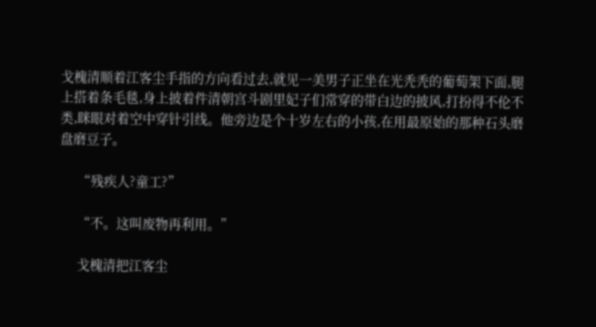戈槐清顺着江客尘手指的方向看过去,就见一美男子正坐在光秃秃的葡萄架下面,腿上搭着条毛毯,身上披着件清朝宫斗剧里妃子们常穿的带白边的披风,打扮得不伦不类,眯眼对着空中穿针引线。他旁边是个十岁左右的小孩,在用最原始的那种石头磨盘磨豆子。

      “残疾人?童工?”

      “不。这叫废物再利用。”

      戈槐清把江客尘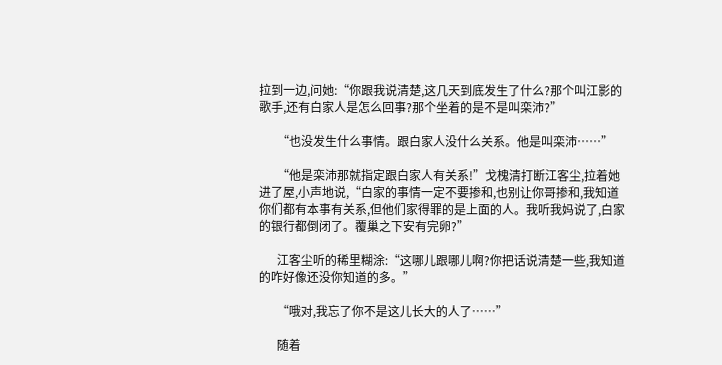拉到一边,问她:“你跟我说清楚,这几天到底发生了什么?那个叫江影的歌手,还有白家人是怎么回事?那个坐着的是不是叫栾沛?”

      “也没发生什么事情。跟白家人没什么关系。他是叫栾沛……”

      “他是栾沛那就指定跟白家人有关系!”戈槐清打断江客尘,拉着她进了屋,小声地说,“白家的事情一定不要掺和,也别让你哥掺和,我知道你们都有本事有关系,但他们家得罪的是上面的人。我听我妈说了,白家的银行都倒闭了。覆巢之下安有完卵?”

      江客尘听的稀里糊涂:“这哪儿跟哪儿啊?你把话说清楚一些,我知道的咋好像还没你知道的多。”

      “哦对,我忘了你不是这儿长大的人了……”

      随着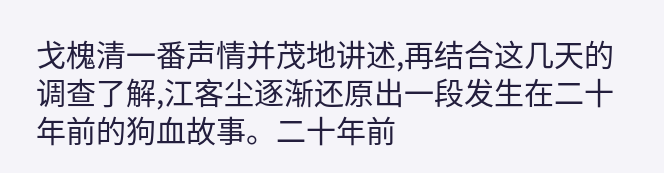戈槐清一番声情并茂地讲述,再结合这几天的调查了解,江客尘逐渐还原出一段发生在二十年前的狗血故事。二十年前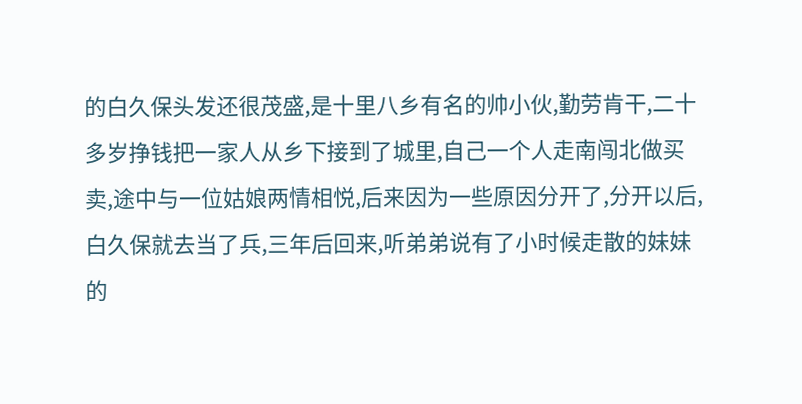的白久保头发还很茂盛,是十里八乡有名的帅小伙,勤劳肯干,二十多岁挣钱把一家人从乡下接到了城里,自己一个人走南闯北做买卖,途中与一位姑娘两情相悦,后来因为一些原因分开了,分开以后,白久保就去当了兵,三年后回来,听弟弟说有了小时候走散的妹妹的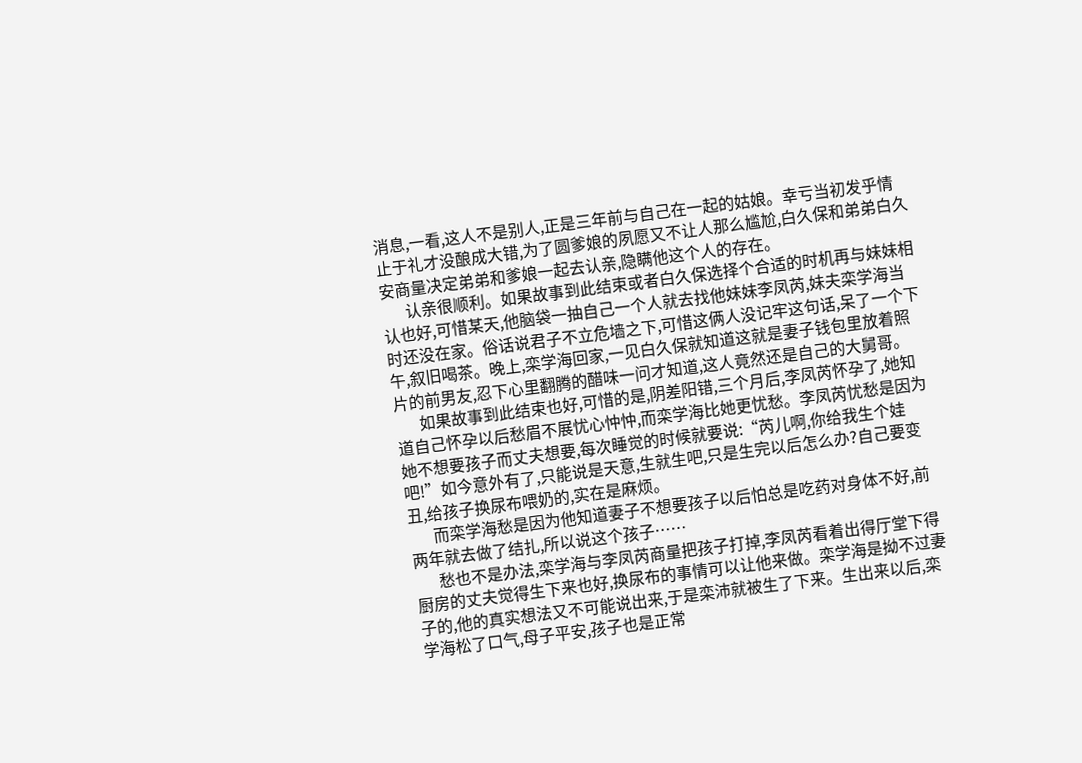消息,一看,这人不是别人,正是三年前与自己在一起的姑娘。幸亏当初发乎情止于礼才没酿成大错,为了圆爹娘的夙愿又不让人那么尴尬,白久保和弟弟白久安商量决定弟弟和爹娘一起去认亲,隐瞒他这个人的存在。
      认亲很顺利。如果故事到此结束或者白久保选择个合适的时机再与妹妹相认也好,可惜某天,他脑袋一抽自己一个人就去找他妹妹李凤芮,妹夫栾学海当时还没在家。俗话说君子不立危墙之下,可惜这俩人没记牢这句话,呆了一个下午,叙旧喝茶。晚上,栾学海回家,一见白久保就知道这就是妻子钱包里放着照片的前男友,忍下心里翻腾的醋味一问才知道,这人竟然还是自己的大舅哥。
      如果故事到此结束也好,可惜的是,阴差阳错,三个月后,李凤芮怀孕了,她知道自己怀孕以后愁眉不展忧心忡忡,而栾学海比她更忧愁。李凤芮忧愁是因为她不想要孩子而丈夫想要,每次睡觉的时候就要说:“芮儿啊,你给我生个娃吧!”如今意外有了,只能说是天意,生就生吧,只是生完以后怎么办?自己要变丑,给孩子换尿布喂奶的,实在是麻烦。
      而栾学海愁是因为他知道妻子不想要孩子以后怕总是吃药对身体不好,前两年就去做了结扎,所以说这个孩子……
      愁也不是办法,栾学海与李凤芮商量把孩子打掉,李凤芮看着出得厅堂下得厨房的丈夫觉得生下来也好,换尿布的事情可以让他来做。栾学海是拗不过妻子的,他的真实想法又不可能说出来,于是栾沛就被生了下来。生出来以后,栾学海松了口气,母子平安,孩子也是正常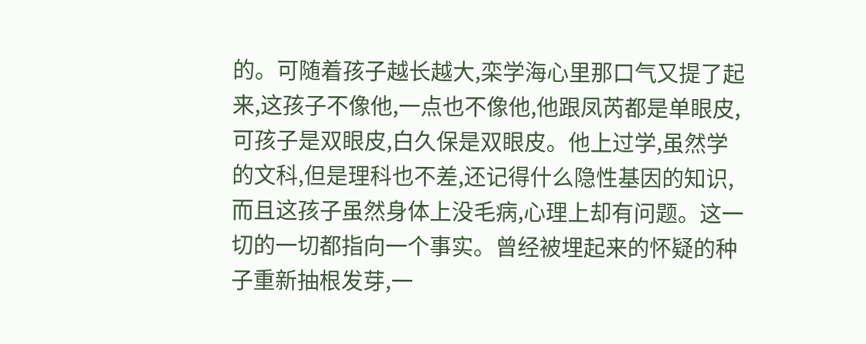的。可随着孩子越长越大,栾学海心里那口气又提了起来,这孩子不像他,一点也不像他,他跟凤芮都是单眼皮,可孩子是双眼皮,白久保是双眼皮。他上过学,虽然学的文科,但是理科也不差,还记得什么隐性基因的知识,而且这孩子虽然身体上没毛病,心理上却有问题。这一切的一切都指向一个事实。曾经被埋起来的怀疑的种子重新抽根发芽,一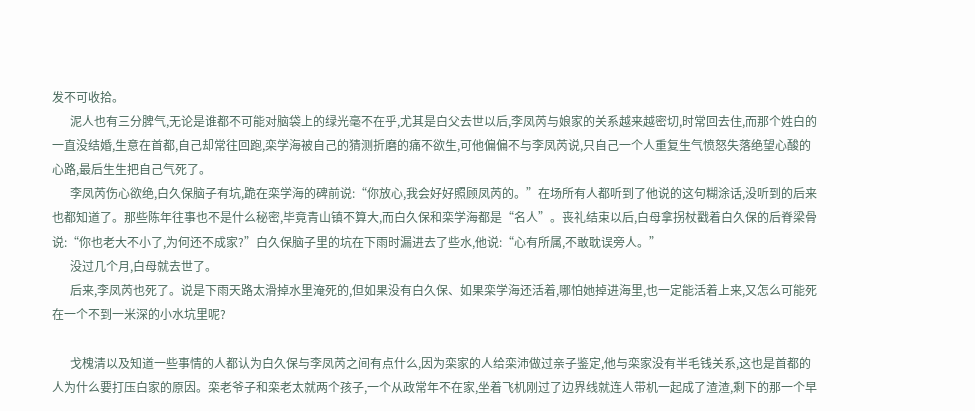发不可收拾。
      泥人也有三分脾气,无论是谁都不可能对脑袋上的绿光毫不在乎,尤其是白父去世以后,李凤芮与娘家的关系越来越密切,时常回去住,而那个姓白的一直没结婚,生意在首都,自己却常往回跑,栾学海被自己的猜测折磨的痛不欲生,可他偏偏不与李凤芮说,只自己一个人重复生气愤怒失落绝望心酸的心路,最后生生把自己气死了。
      李凤芮伤心欲绝,白久保脑子有坑,跪在栾学海的碑前说:“你放心,我会好好照顾凤芮的。”在场所有人都听到了他说的这句糊涂话,没听到的后来也都知道了。那些陈年往事也不是什么秘密,毕竟青山镇不算大,而白久保和栾学海都是“名人”。丧礼结束以后,白母拿拐杖戳着白久保的后脊梁骨说:“你也老大不小了,为何还不成家?”白久保脑子里的坑在下雨时漏进去了些水,他说:“心有所属,不敢耽误旁人。”
      没过几个月,白母就去世了。
      后来,李凤芮也死了。说是下雨天路太滑掉水里淹死的,但如果没有白久保、如果栾学海还活着,哪怕她掉进海里,也一定能活着上来,又怎么可能死在一个不到一米深的小水坑里呢?

      戈槐清以及知道一些事情的人都认为白久保与李凤芮之间有点什么,因为栾家的人给栾沛做过亲子鉴定,他与栾家没有半毛钱关系,这也是首都的人为什么要打压白家的原因。栾老爷子和栾老太就两个孩子,一个从政常年不在家,坐着飞机刚过了边界线就连人带机一起成了渣渣,剩下的那一个早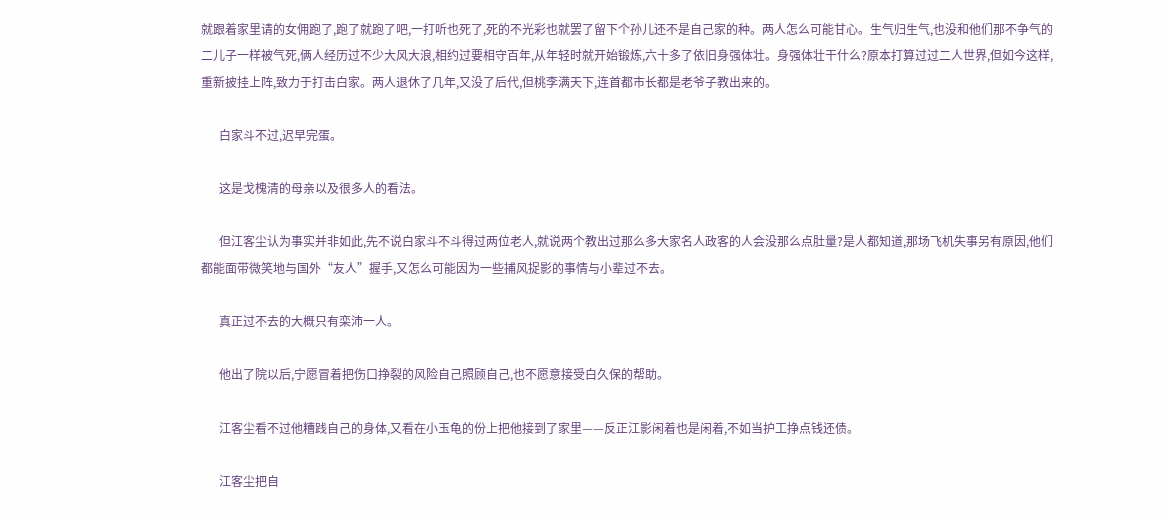就跟着家里请的女佣跑了,跑了就跑了吧,一打听也死了,死的不光彩也就罢了留下个孙儿还不是自己家的种。两人怎么可能甘心。生气归生气,也没和他们那不争气的二儿子一样被气死,俩人经历过不少大风大浪,相约过要相守百年,从年轻时就开始锻炼,六十多了依旧身强体壮。身强体壮干什么?原本打算过过二人世界,但如今这样,重新披挂上阵,致力于打击白家。两人退休了几年,又没了后代,但桃李满天下,连首都市长都是老爷子教出来的。

      白家斗不过,迟早完蛋。

      这是戈槐清的母亲以及很多人的看法。

      但江客尘认为事实并非如此,先不说白家斗不斗得过两位老人,就说两个教出过那么多大家名人政客的人会没那么点肚量?是人都知道,那场飞机失事另有原因,他们都能面带微笑地与国外“友人”握手,又怎么可能因为一些捕风捉影的事情与小辈过不去。

      真正过不去的大概只有栾沛一人。

      他出了院以后,宁愿冒着把伤口挣裂的风险自己照顾自己,也不愿意接受白久保的帮助。

      江客尘看不过他糟践自己的身体,又看在小玉龟的份上把他接到了家里——反正江影闲着也是闲着,不如当护工挣点钱还债。

      江客尘把自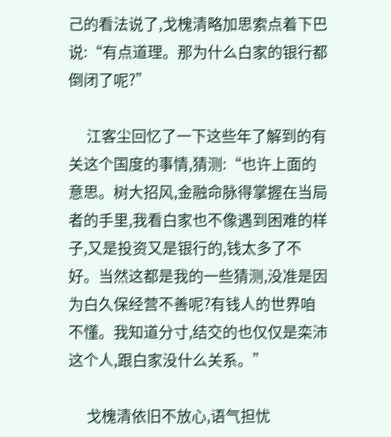己的看法说了,戈槐清略加思索点着下巴说:“有点道理。那为什么白家的银行都倒闭了呢?”

      江客尘回忆了一下这些年了解到的有关这个国度的事情,猜测:“也许上面的意思。树大招风,金融命脉得掌握在当局者的手里,我看白家也不像遇到困难的样子,又是投资又是银行的,钱太多了不好。当然这都是我的一些猜测,没准是因为白久保经营不善呢?有钱人的世界咱不懂。我知道分寸,结交的也仅仅是栾沛这个人,跟白家没什么关系。”

      戈槐清依旧不放心,语气担忧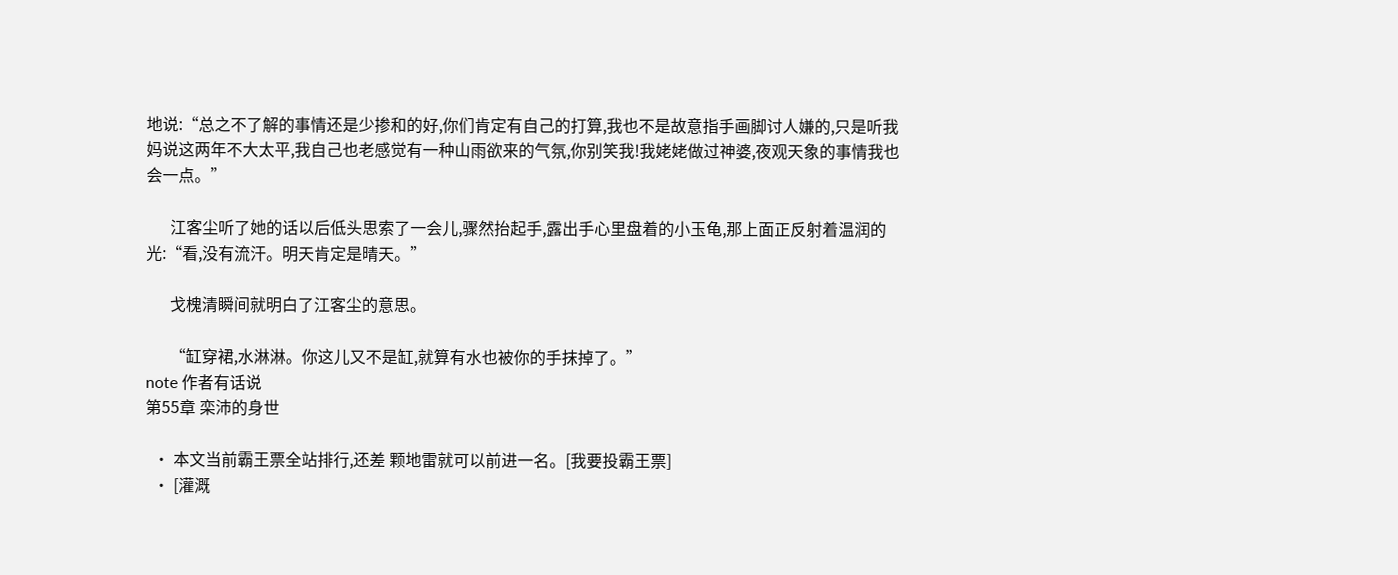地说:“总之不了解的事情还是少掺和的好,你们肯定有自己的打算,我也不是故意指手画脚讨人嫌的,只是听我妈说这两年不大太平,我自己也老感觉有一种山雨欲来的气氛,你别笑我!我姥姥做过神婆,夜观天象的事情我也会一点。”

      江客尘听了她的话以后低头思索了一会儿,骤然抬起手,露出手心里盘着的小玉龟,那上面正反射着温润的光:“看,没有流汗。明天肯定是晴天。”

      戈槐清瞬间就明白了江客尘的意思。

      “缸穿裙,水淋淋。你这儿又不是缸,就算有水也被你的手抹掉了。”
note 作者有话说
第55章 栾沛的身世

  • 本文当前霸王票全站排行,还差 颗地雷就可以前进一名。[我要投霸王票]
  • [灌溉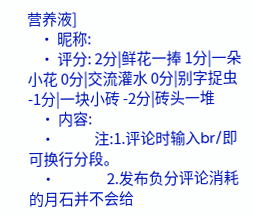营养液]
    • 昵称:
    • 评分: 2分|鲜花一捧 1分|一朵小花 0分|交流灌水 0分|别字捉虫 -1分|一块小砖 -2分|砖头一堆
    • 内容:
    •             注:1.评论时输入br/即可换行分段。
    •                 2.发布负分评论消耗的月石并不会给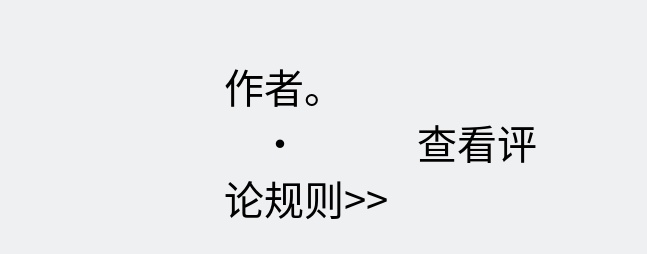作者。
    •             查看评论规则>>